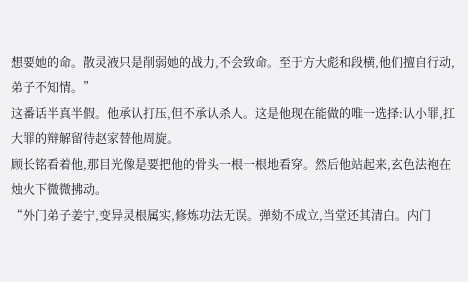想要她的命。散灵液只是削弱她的战力,不会致命。至于方大彪和段横,他们擅自行动,弟子不知情。”
这番话半真半假。他承认打压,但不承认杀人。这是他现在能做的唯一选择:认小罪,扛大罪的辩解留待赵家替他周旋。
顾长铭看着他,那目光像是要把他的骨头一根一根地看穿。然后他站起来,玄色法袍在烛火下微微拂动。
“外门弟子姜宁,变异灵根属实,修炼功法无误。弹劾不成立,当堂还其清白。内门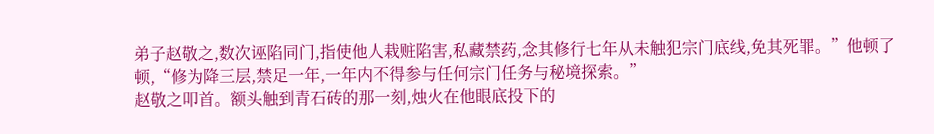弟子赵敬之,数次诬陷同门,指使他人栽赃陷害,私藏禁药,念其修行七年从未触犯宗门底线,免其死罪。”他顿了顿,“修为降三层,禁足一年,一年内不得参与任何宗门任务与秘境探索。”
赵敬之叩首。额头触到青石砖的那一刻,烛火在他眼底投下的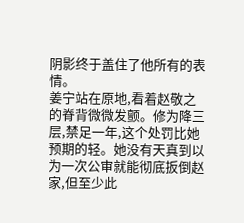阴影终于盖住了他所有的表情。
姜宁站在原地,看着赵敬之的脊背微微发颤。修为降三层,禁足一年,这个处罚比她预期的轻。她没有天真到以为一次公审就能彻底扳倒赵家,但至少此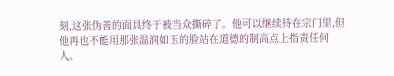刻,这张伪善的面具终于被当众撕碎了。他可以继续待在宗门里,但他再也不能用那张温润如玉的脸站在道德的制高点上指责任何人。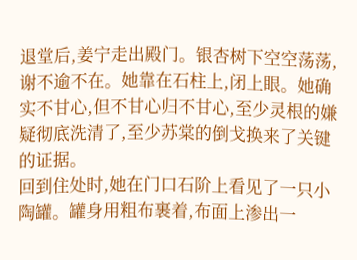退堂后,姜宁走出殿门。银杏树下空空荡荡,谢不逾不在。她靠在石柱上,闭上眼。她确实不甘心,但不甘心归不甘心,至少灵根的嫌疑彻底洗清了,至少苏棠的倒戈换来了关键的证据。
回到住处时,她在门口石阶上看见了一只小陶罐。罐身用粗布裹着,布面上渗出一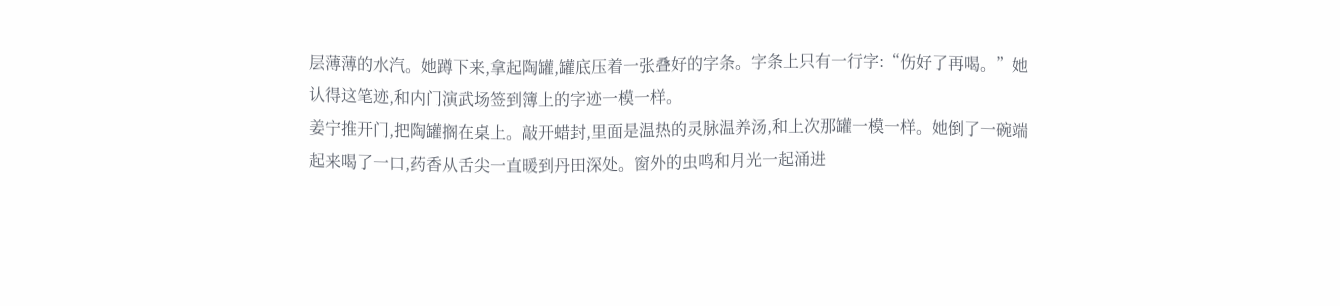层薄薄的水汽。她蹲下来,拿起陶罐,罐底压着一张叠好的字条。字条上只有一行字:“伤好了再喝。”她认得这笔迹,和内门演武场签到簿上的字迹一模一样。
姜宁推开门,把陶罐搁在桌上。敲开蜡封,里面是温热的灵脉温养汤,和上次那罐一模一样。她倒了一碗端起来喝了一口,药香从舌尖一直暖到丹田深处。窗外的虫鸣和月光一起涌进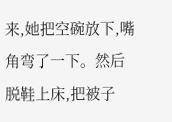来,她把空碗放下,嘴角弯了一下。然后脱鞋上床,把被子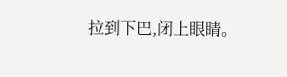拉到下巴,闭上眼睛。